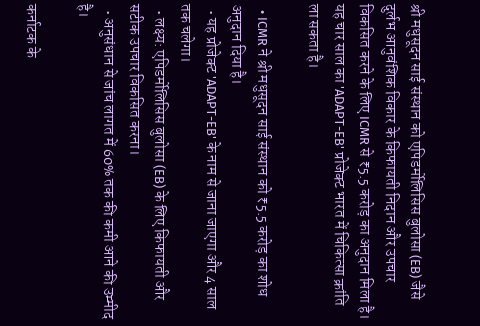श्री मधुसूदन साई संस्थान को एपिडर्मोलिसिस बुलोसा (EB) जैसे दुर्लभ आनुवंशिक विकार के किफायती निदान और उपचार विकसित करने के लिए ICMR से ₹5.5 करोड़ का अनुदान मिला है। यह चार साल का 'ADAPT-EB' प्रोजेक्ट भारत में चिकित्सा क्रांति ला सकता है।

  • ICMR ने श्री मधुसूदन साई संस्थान को ₹5.5 करोड़ का शोध अनुदान दिया है।
  • यह प्रोजेक्ट 'ADAPT-EB' के नाम से जाना जाएगा और 4 साल तक चलेगा।
  • लक्ष्य: एपिडर्मोलिसिस बुलोसा (EB) के लिए किफायती और सटीक उपचार विकसित करना।
  • अनुसंधान से जांच लागत में 60% तक की कमी आने की उम्मीद है।

कर्नाटक के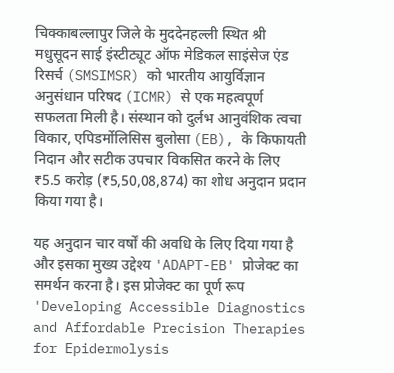चिक्काबल्लापुर जिले के मुददेनहल्ली स्थित श्री मधुसूदन साई इंस्टीट्यूट ऑफ मेडिकल साइंसेज एंड रिसर्च (SMSIMSR) को भारतीय आयुर्विज्ञान अनुसंधान परिषद (ICMR) से एक महत्वपूर्ण सफलता मिली है। संस्थान को दुर्लभ आनुवंशिक त्वचा विकार, एपिडर्मोलिसिस बुलोसा (EB), के किफायती निदान और सटीक उपचार विकसित करने के लिए ₹5.5 करोड़ (₹5,50,08,874) का शोध अनुदान प्रदान किया गया है।

यह अनुदान चार वर्षों की अवधि के लिए दिया गया है और इसका मुख्य उद्देश्य 'ADAPT-EB' प्रोजेक्ट का समर्थन करना है। इस प्रोजेक्ट का पूर्ण रूप 'Developing Accessible Diagnostics and Affordable Precision Therapies for Epidermolysis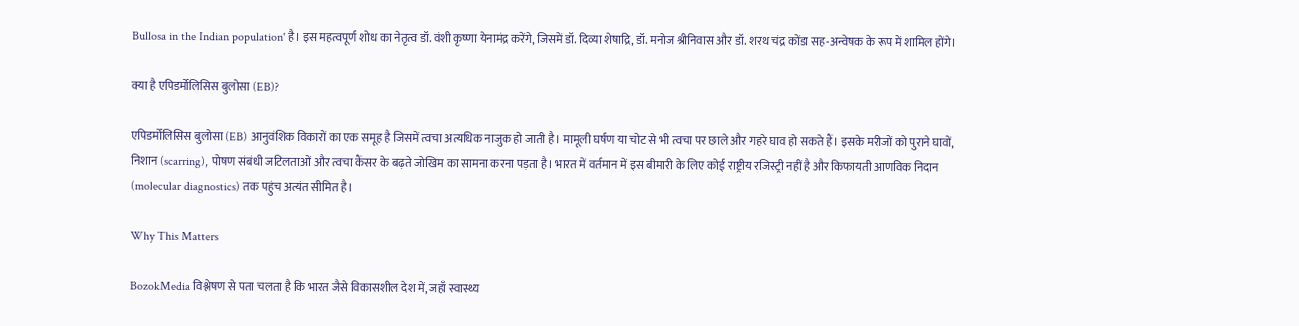Bullosa in the Indian population' है। इस महत्वपूर्ण शोध का नेतृत्व डॉ. वंशी कृष्णा येनामंद्र करेंगे, जिसमें डॉ. दिव्या शेषाद्रि, डॉ. मनोज श्रीनिवास और डॉ. शरथ चंद्र कोंडा सह-अन्वेषक के रूप में शामिल होंगे।

क्या है एपिडर्मोलिसिस बुलोसा (EB)?

एपिडर्मोलिसिस बुलोसा (EB) आनुवंशिक विकारों का एक समूह है जिसमें त्वचा अत्यधिक नाजुक हो जाती है। मामूली घर्षण या चोट से भी त्वचा पर छाले और गहरे घाव हो सकते हैं। इसके मरीजों को पुराने घावों, निशान (scarring), पोषण संबंधी जटिलताओं और त्वचा कैंसर के बढ़ते जोखिम का सामना करना पड़ता है। भारत में वर्तमान में इस बीमारी के लिए कोई राष्ट्रीय रजिस्ट्री नहीं है और किफायती आणविक निदान (molecular diagnostics) तक पहुंच अत्यंत सीमित है।

Why This Matters

BozokMedia विश्लेषण से पता चलता है कि भारत जैसे विकासशील देश में, जहाँ स्वास्थ्य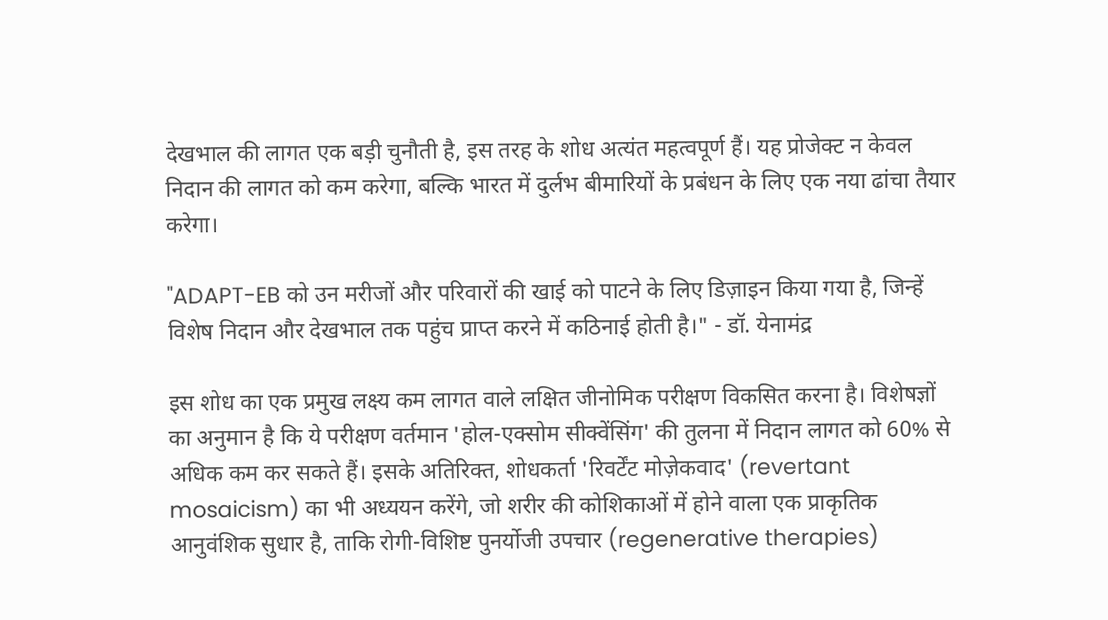देखभाल की लागत एक बड़ी चुनौती है, इस तरह के शोध अत्यंत महत्वपूर्ण हैं। यह प्रोजेक्ट न केवल निदान की लागत को कम करेगा, बल्कि भारत में दुर्लभ बीमारियों के प्रबंधन के लिए एक नया ढांचा तैयार करेगा।

"ADAPT-EB को उन मरीजों और परिवारों की खाई को पाटने के लिए डिज़ाइन किया गया है, जिन्हें विशेष निदान और देखभाल तक पहुंच प्राप्त करने में कठिनाई होती है।" - डॉ. येनामंद्र

इस शोध का एक प्रमुख लक्ष्य कम लागत वाले लक्षित जीनोमिक परीक्षण विकसित करना है। विशेषज्ञों का अनुमान है कि ये परीक्षण वर्तमान 'होल-एक्सोम सीक्वेंसिंग' की तुलना में निदान लागत को 60% से अधिक कम कर सकते हैं। इसके अतिरिक्त, शोधकर्ता 'रिवर्टेंट मोज़ेकवाद' (revertant mosaicism) का भी अध्ययन करेंगे, जो शरीर की कोशिकाओं में होने वाला एक प्राकृतिक आनुवंशिक सुधार है, ताकि रोगी-विशिष्ट पुनर्योजी उपचार (regenerative therapies)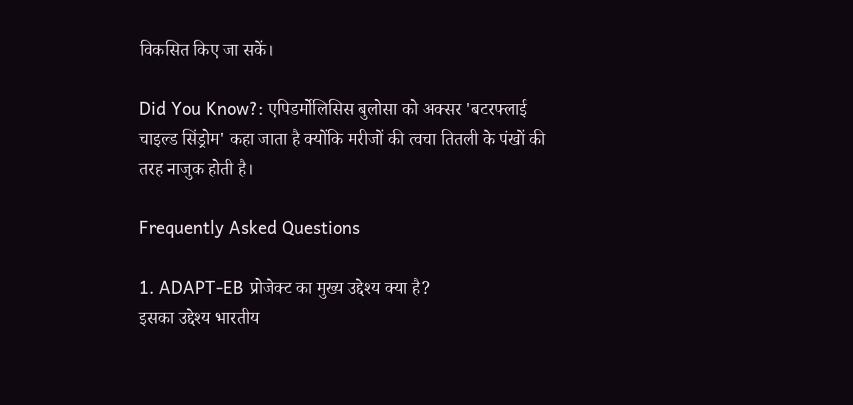विकसित किए जा सकें।

Did You Know?: एपिडर्मोलिसिस बुलोसा को अक्सर 'बटरफ्लाई चाइल्ड सिंड्रोम' कहा जाता है क्योंकि मरीजों की त्वचा तितली के पंखों की तरह नाजुक होती है।

Frequently Asked Questions

1. ADAPT-EB प्रोजेक्ट का मुख्य उद्देश्य क्या है?
इसका उद्देश्य भारतीय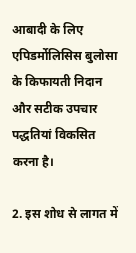आबादी के लिए एपिडर्मोलिसिस बुलोसा के किफायती निदान और सटीक उपचार पद्धतियां विकसित करना है।

2. इस शोध से लागत में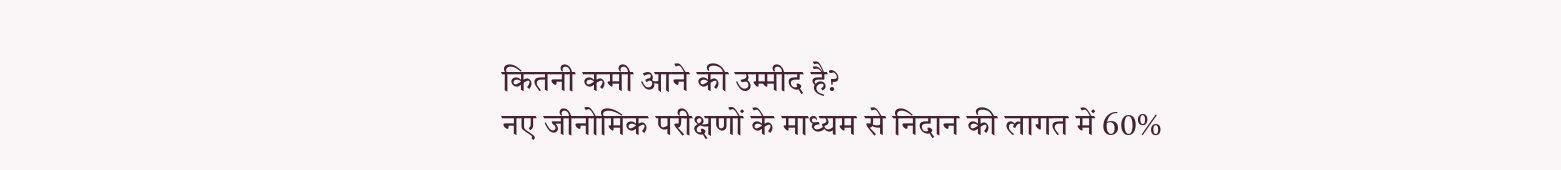कितनी कमी आने की उम्मीद है?
नए जीनोमिक परीक्षणों के माध्यम से निदान की लागत में 60%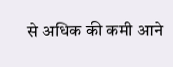से अधिक की कमी आने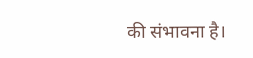की संभावना है।